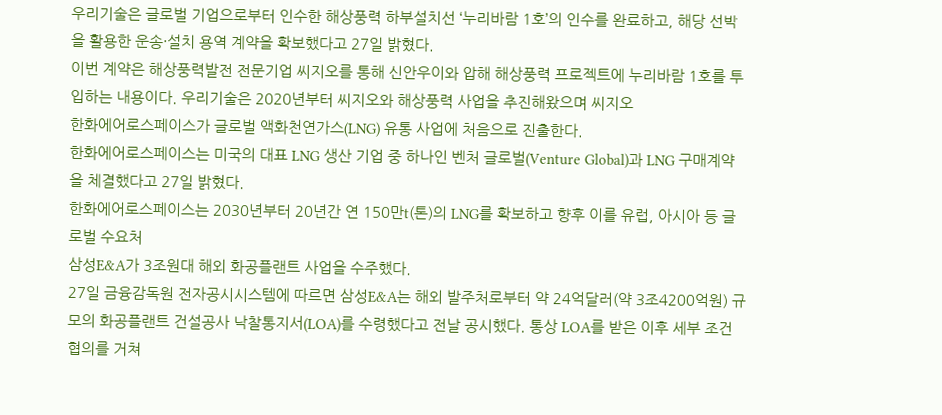우리기술은 글로벌 기업으로부터 인수한 해상풍력 하부설치선 ‘누리바람 1호’의 인수를 완료하고, 해당 선박을 활용한 운송·설치 용역 계약을 확보했다고 27일 밝혔다.
이번 계약은 해상풍력발전 전문기업 씨지오를 통해 신안우이와 압해 해상풍력 프로젝트에 누리바람 1호를 투입하는 내용이다. 우리기술은 2020년부터 씨지오와 해상풍력 사업을 추진해왔으며 씨지오
한화에어로스페이스가 글로벌 액화천연가스(LNG) 유통 사업에 처음으로 진출한다.
한화에어로스페이스는 미국의 대표 LNG 생산 기업 중 하나인 벤처 글로벌(Venture Global)과 LNG 구매계약을 체결했다고 27일 밝혔다.
한화에어로스페이스는 2030년부터 20년간 연 150만t(톤)의 LNG를 확보하고 향후 이를 유럽, 아시아 등 글로벌 수요처
삼성E&A가 3조원대 해외 화공플랜트 사업을 수주했다.
27일 금융감독원 전자공시시스템에 따르면 삼성E&A는 해외 발주처로부터 약 24억달러(약 3조4200억원) 규모의 화공플랜트 건설공사 낙찰통지서(LOA)를 수령했다고 전날 공시했다. 통상 LOA를 받은 이후 세부 조건 협의를 거쳐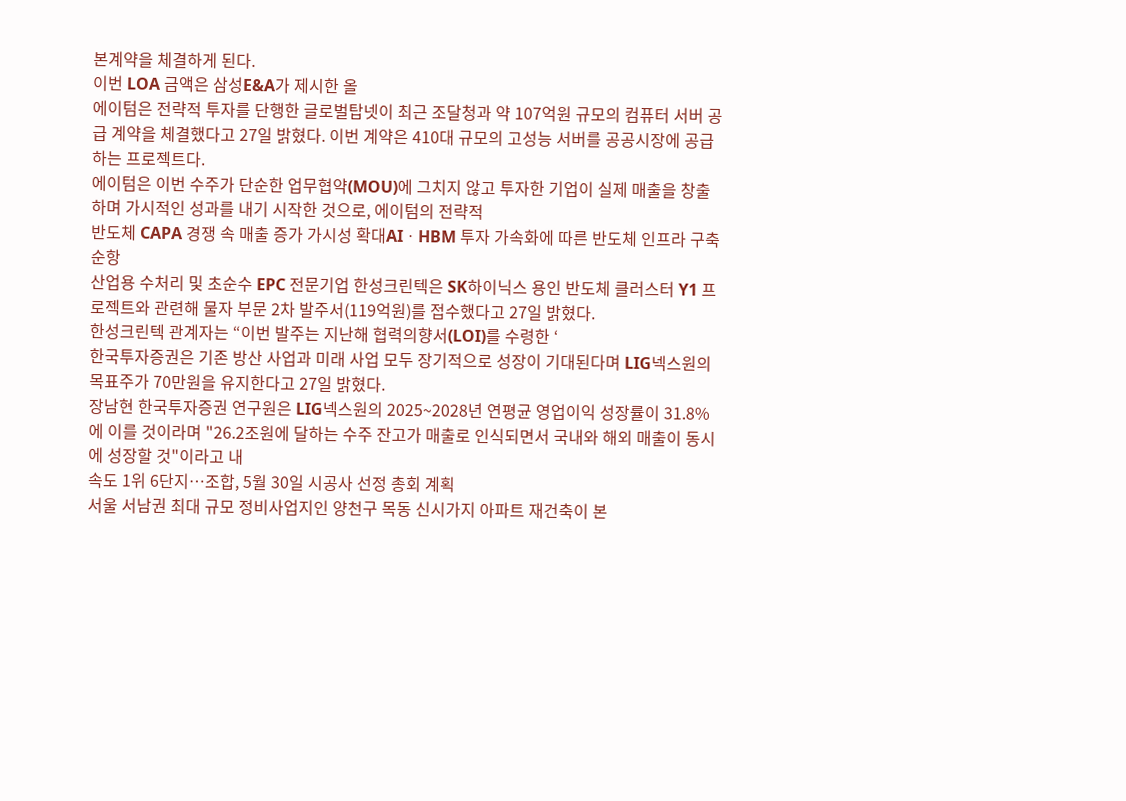본계약을 체결하게 된다.
이번 LOA 금액은 삼성E&A가 제시한 올
에이텀은 전략적 투자를 단행한 글로벌탑넷이 최근 조달청과 약 107억원 규모의 컴퓨터 서버 공급 계약을 체결했다고 27일 밝혔다. 이번 계약은 410대 규모의 고성능 서버를 공공시장에 공급하는 프로젝트다.
에이텀은 이번 수주가 단순한 업무협약(MOU)에 그치지 않고 투자한 기업이 실제 매출을 창출하며 가시적인 성과를 내기 시작한 것으로, 에이텀의 전략적
반도체 CAPA 경쟁 속 매출 증가 가시성 확대AIㆍHBM 투자 가속화에 따른 반도체 인프라 구축 순항
산업용 수처리 및 초순수 EPC 전문기업 한성크린텍은 SK하이닉스 용인 반도체 클러스터 Y1 프로젝트와 관련해 물자 부문 2차 발주서(119억원)를 접수했다고 27일 밝혔다.
한성크린텍 관계자는 “이번 발주는 지난해 협력의향서(LOI)를 수령한 ‘
한국투자증권은 기존 방산 사업과 미래 사업 모두 장기적으로 성장이 기대된다며 LIG넥스원의 목표주가 70만원을 유지한다고 27일 밝혔다.
장남현 한국투자증권 연구원은 LIG넥스원의 2025~2028년 연평균 영업이익 성장률이 31.8%에 이를 것이라며 "26.2조원에 달하는 수주 잔고가 매출로 인식되면서 국내와 해외 매출이 동시에 성장할 것"이라고 내
속도 1위 6단지⋯조합, 5월 30일 시공사 선정 총회 계획
서울 서남권 최대 규모 정비사업지인 양천구 목동 신시가지 아파트 재건축이 본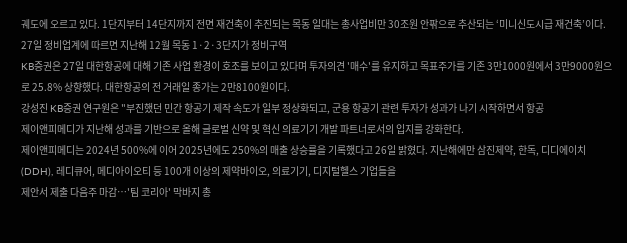궤도에 오르고 있다. 1단지부터 14단지까지 전면 재건축이 추진되는 목동 일대는 총사업비만 30조원 안팎으로 추산되는 ‘미니신도시급 재건축’이다.
27일 정비업계에 따르면 지난해 12월 목동 1·2·3단지가 정비구역
KB증권은 27일 대한항공에 대해 기존 사업 환경이 호조를 보이고 있다며 투자의견 '매수'를 유지하고 목표주가를 기존 3만1000원에서 3만9000원으로 25.8% 상향했다. 대한항공의 전 거래일 종가는 2만8100원이다.
강성진 KB증권 연구원은 "부진했던 민간 항공기 제작 속도가 일부 정상화되고, 군용 항공기 관련 투자가 성과가 나기 시작하면서 항공
제이앤피메디가 지난해 성과를 기반으로 올해 글로벌 신약 및 혁신 의료기기 개발 파트너로서의 입지를 강화한다.
제이앤피메디는 2024년 500%에 이어 2025년에도 250%의 매출 상승률을 기록했다고 26일 밝혔다. 지난해에만 삼진제약, 한독, 디디에이치(DDH), 레디큐어, 메디아이오티 등 100개 이상의 제약바이오, 의료기기, 디지털헬스 기업들을
제안서 제출 다음주 마감…'팀 코리아' 막바지 총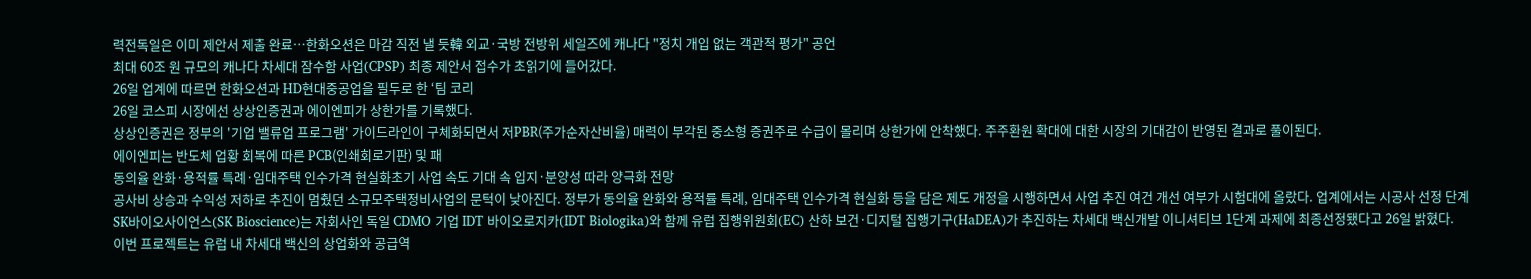력전독일은 이미 제안서 제출 완료…한화오션은 마감 직전 낼 듯韓 외교·국방 전방위 세일즈에 캐나다 "정치 개입 없는 객관적 평가" 공언
최대 60조 원 규모의 캐나다 차세대 잠수함 사업(CPSP) 최종 제안서 접수가 초읽기에 들어갔다.
26일 업계에 따르면 한화오션과 HD현대중공업을 필두로 한 ‘팀 코리
26일 코스피 시장에선 상상인증권과 에이엔피가 상한가를 기록했다.
상상인증권은 정부의 '기업 밸류업 프로그램' 가이드라인이 구체화되면서 저PBR(주가순자산비율) 매력이 부각된 중소형 증권주로 수급이 몰리며 상한가에 안착했다. 주주환원 확대에 대한 시장의 기대감이 반영된 결과로 풀이된다.
에이엔피는 반도체 업황 회복에 따른 PCB(인쇄회로기판) 및 패
동의율 완화·용적률 특례·임대주택 인수가격 현실화초기 사업 속도 기대 속 입지·분양성 따라 양극화 전망
공사비 상승과 수익성 저하로 추진이 멈췄던 소규모주택정비사업의 문턱이 낮아진다. 정부가 동의율 완화와 용적률 특례, 임대주택 인수가격 현실화 등을 담은 제도 개정을 시행하면서 사업 추진 여건 개선 여부가 시험대에 올랐다. 업계에서는 시공사 선정 단계
SK바이오사이언스(SK Bioscience)는 자회사인 독일 CDMO 기업 IDT 바이오로지카(IDT Biologika)와 함께 유럽 집행위원회(EC) 산하 보건·디지털 집행기구(HaDEA)가 추진하는 차세대 백신개발 이니셔티브 1단계 과제에 최종선정됐다고 26일 밝혔다.
이번 프로젝트는 유럽 내 차세대 백신의 상업화와 공급역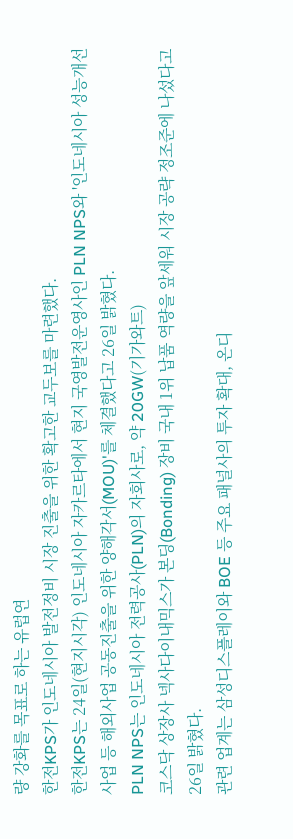량 강화를 목표로 하는 유럽연
한전KPS가 인도네시아 발전정비 시장 진출을 위한 확고한 교두보를 마련했다.
한전KPS는 24일(현지시각) 인도네시아 자카르타에서 현지 국영발전운영사인 PLN NPS와 '인도네시아 성능개선사업 등 해외사업 공동진출을 위한 양해각서(MOU)'를 체결했다고 26일 밝혔다.
PLN NPS는 인도네시아 전력공사(PLN)의 자회사로, 약 20GW(기가와트)
코스닥 상장사 넥사다이내믹스가 본딩(Bonding) 장비 국내 1위 납품 역량을 앞세워 시장 공략 정조준에 나섰다고 26일 밝혔다.
관련 업계는 삼성디스플레이와 BOE 등 주요 패널사의 투자 확대, 온디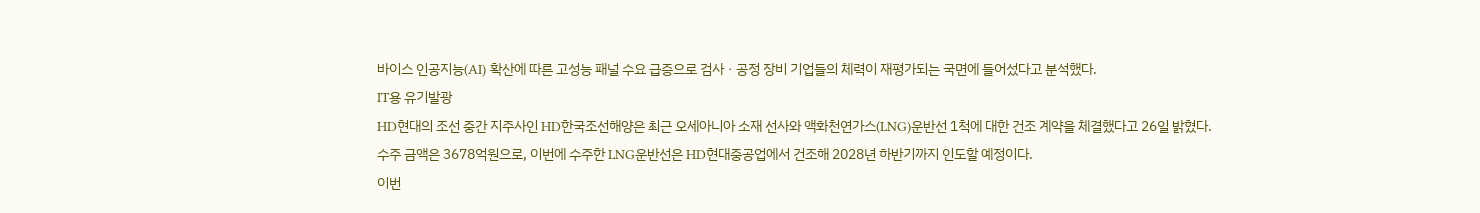바이스 인공지능(AI) 확산에 따른 고성능 패널 수요 급증으로 검사ㆍ공정 장비 기업들의 체력이 재평가되는 국면에 들어섰다고 분석했다.
IT용 유기발광
HD현대의 조선 중간 지주사인 HD한국조선해양은 최근 오세아니아 소재 선사와 액화천연가스(LNG)운반선 1척에 대한 건조 계약을 체결했다고 26일 밝혔다.
수주 금액은 3678억원으로, 이번에 수주한 LNG운반선은 HD현대중공업에서 건조해 2028년 하반기까지 인도할 예정이다.
이번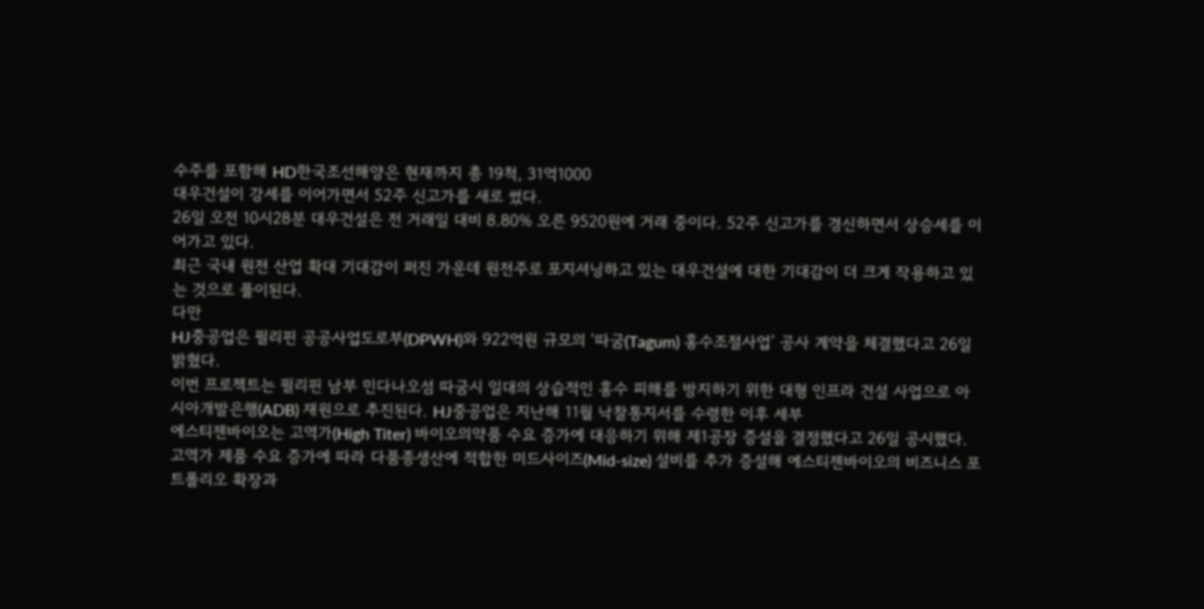수주를 포함해 HD한국조선해양은 현재까지 총 19척, 31억1000
대우건설이 강세를 이어가면서 52주 신고가를 새로 썼다.
26일 오전 10시28분 대우건설은 전 거래일 대비 8.80% 오른 9520원에 거래 중이다. 52주 신고가를 경신하면서 상승세를 이어가고 있다.
최근 국내 원전 산업 확대 기대감이 퍼진 가운데 원전주로 포지셔닝하고 있는 대우건설에 대한 기대감이 더 크게 작용하고 있는 것으로 풀이된다.
다만
HJ중공업은 필리핀 공공사업도로부(DPWH)와 922억원 규모의 ‘따굼(Tagum) 홍수조절사업’ 공사 계약을 체결했다고 26일 밝혔다.
이번 프로젝트는 필리핀 남부 민다나오섬 따굼시 일대의 상습적인 홍수 피해를 방지하기 위한 대형 인프라 건설 사업으로 아시아개발은행(ADB) 재원으로 추진된다. HJ중공업은 지난해 11월 낙찰통지서를 수령한 이후 세부
에스티젠바이오는 고역가(High Titer) 바이오의약품 수요 증가에 대응하기 위해 제1공장 증설을 결정했다고 26일 공시했다.
고역가 제품 수요 증가에 따라 다품종생산에 적합한 미드사이즈(Mid-size) 설비를 추가 증설해 에스티젠바이오의 비즈니스 포트폴리오 확장과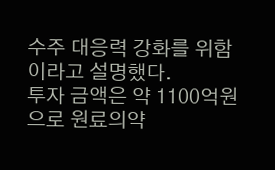수주 대응력 강화를 위함이라고 설명했다.
투자 금액은 약 1100억원으로 원료의약